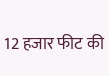12 हजार फीट की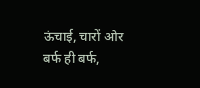ऊंचाई, चारों ओर बर्फ ही बर्फ,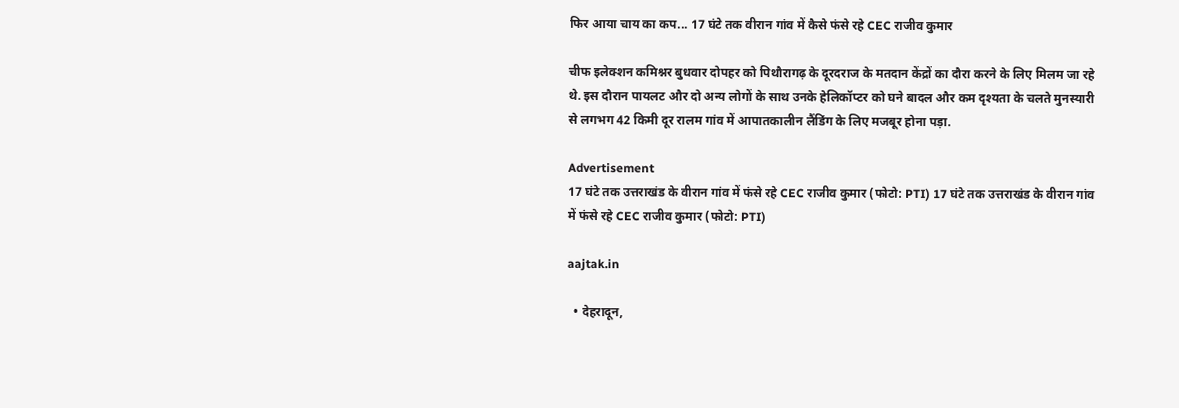फिर आया चाय का कप... 17 घंटे तक वीरान गांव में कैसे फंसे रहे CEC राजीव कुमार

चीफ इलेक्शन कमिश्नर बुधवार दोपहर को पिथौरागढ़ के दूरदराज के मतदान केंद्रों का दौरा करने के लिए मिलम जा रहे थे. इस दौरान पायलट और दो अन्य लोगों के साथ उनके हेलिकॉप्टर को घने बादल और कम दृश्यता के चलते मुनस्यारी से लगभग 42 किमी दूर रालम गांव में आपातकालीन लैंडिंग के लिए मजबूर होना पड़ा.

Advertisement
17 घंटे तक उत्तराखंड के वीरान गांव में फंसे रहे CEC राजीव कुमार (फोटो: PTI) 17 घंटे तक उत्तराखंड के वीरान गांव में फंसे रहे CEC राजीव कुमार (फोटो: PTI)

aajtak.in

  • देहरादून,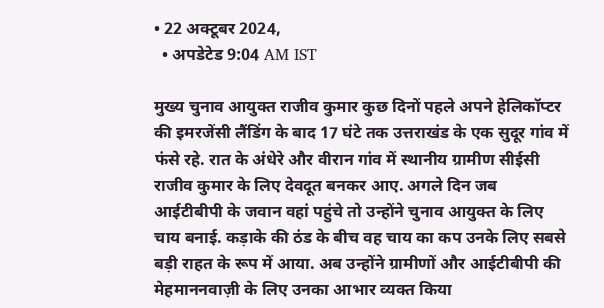• 22 अक्टूबर 2024,
  • अपडेटेड 9:04 AM IST

मुख्य चुनाव आयुक्त राजीव कुमार कुछ दिनों पहले अपने हेलिकॉप्टर की इमरजेंसी लैंडिंग के बाद 17 घंटे तक उत्तराखंड के एक सुदूर गांव में फंसे रहे. रात के अंधेरे और वीरान गांव में स्थानीय ग्रामीण सीईसी राजीव कुमार के लिए देवदूत बनकर आए. अगले दिन जब आईटीबीपी के जवान वहां पहुंचे तो उन्होंने चुनाव आयुक्त के लिए चाय बनाई. कड़ाके की ठंड के बीच वह चाय का कप उनके लिए सबसे बड़ी राहत के रूप में आया. अब उन्होंने ग्रामीणों और आईटीबीपी की मेहमाननवाज़ी के लिए उनका आभार व्यक्त किया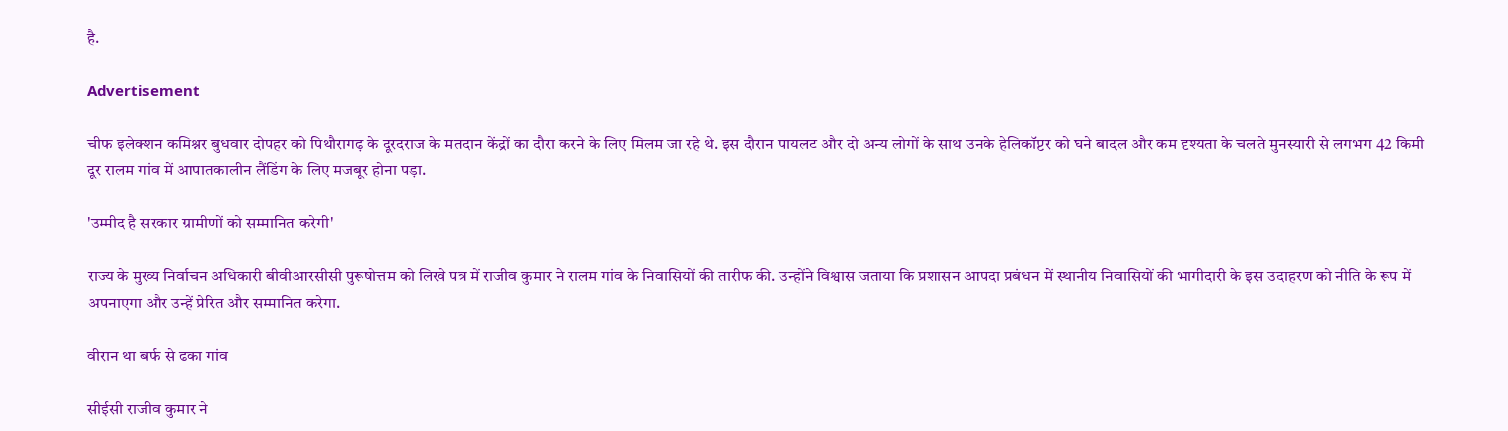है.

Advertisement

चीफ इलेक्शन कमिश्नर बुधवार दोपहर को पिथौरागढ़ के दूरदराज के मतदान केंद्रों का दौरा करने के लिए मिलम जा रहे थे. इस दौरान पायलट और दो अन्य लोगों के साथ उनके हेलिकॉप्टर को घने बादल और कम दृश्यता के चलते मुनस्यारी से लगभग 42 किमी दूर रालम गांव में आपातकालीन लैंडिंग के लिए मजबूर होना पड़ा.

'उम्मीद है सरकार ग्रामीणों को सम्मानित करेगी'

राज्य के मुख्य निर्वाचन अधिकारी बीवीआरसीसी पुरूषोत्तम को लिखे पत्र में राजीव कुमार ने रालम गांव के निवासियों की तारीफ की. उन्होंने विश्वास जताया कि प्रशासन आपदा प्रबंधन में स्थानीय निवासियों की भागीदारी के इस उदाहरण को नीति के रूप में अपनाएगा और उन्हें प्रेरित और सम्मानित करेगा.

वीरान था बर्फ से ढका गांव

सीईसी राजीव कुमार ने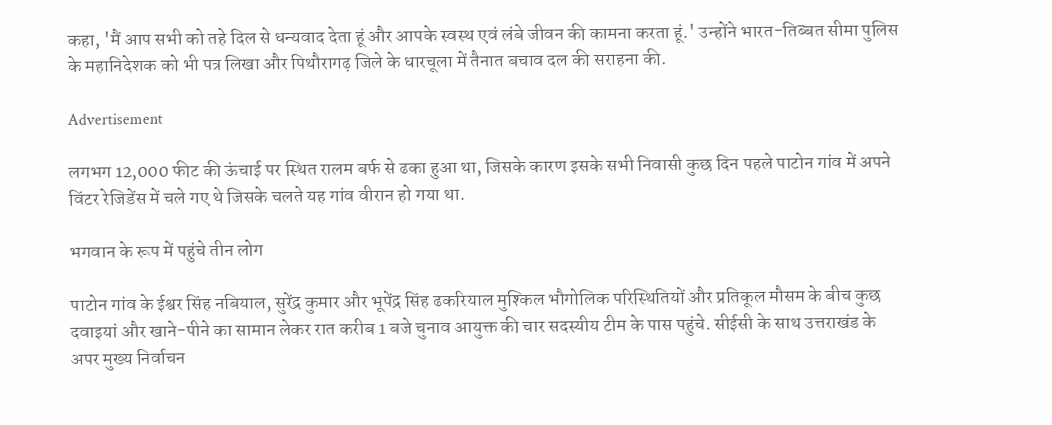कहा, 'मैं आप सभी को तहे दिल से धन्यवाद देता हूं और आपके स्वस्थ एवं लंबे जीवन की कामना करता हूं.' उन्होंने भारत-तिब्बत सीमा पुलिस के महानिदेशक को भी पत्र लिखा और पिथौरागढ़ जिले के धारचूला में तैनात बचाव दल की सराहना की.

Advertisement

लगभग 12,000 फीट की ऊंचाई पर स्थित रालम बर्फ से ढका हुआ था, जिसके कारण इसके सभी निवासी कुछ दिन पहले पाटोन गांव में अपने विंटर रेजिडेंस में चले गए थे जिसके चलते यह गांव वीरान हो गया था.

भगवान के रूप में पहुंचे तीन लोग

पाटोन गांव के ईश्वर सिंह नबियाल, सुरेंद्र कुमार और भूपेंद्र सिंह ढकरियाल मुश्किल भौगोलिक परिस्थितियों और प्रतिकूल मौसम के बीच कुछ दवाइयां और खाने-पीने का सामान लेकर रात करीब 1 बजे चुनाव आयुक्त की चार सदस्यीय टीम के पास पहुंचे. सीईसी के साथ उत्तराखंड के अपर मुख्य निर्वाचन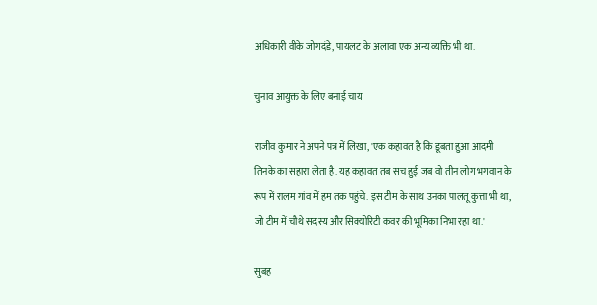अधिकारी वीके जोगदंडे, पायलट के अलावा एक अन्य व्यक्ति भी था.

चुनाव आयुक्त के लिए बनाई चाय

राजीव कुमार ने अपने पत्र में लिखा, 'एक कहावत है कि डूबता हुआ आदमी तिनके का सहारा लेता है. यह कहावत तब सच हुई जब वो तीन लोग भगवान के रूप में रालम गांव में हम तक पहुंचे. इस टीम के साथ उनका पालतू कुत्ता भी था, जो टीम में चौथे सदस्य और सिक्योरिटी कवर की भूमिका निभा रहा था.'

सुबह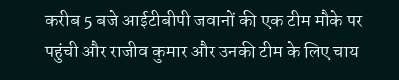करीब 5 बजे आईटीबीपी जवानों की एक टीम मौके पर पहुंची और राजीव कुमार और उनकी टीम के लिए चाय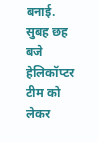बनाई. सुबह छह बजे हेलिकॉप्टर टीम को लेकर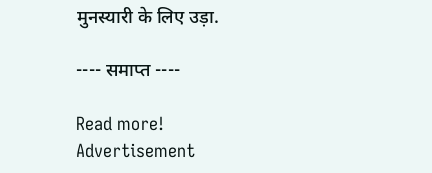मुनस्यारी के लिए उड़ा.

---- समाप्त ----

Read more!
Advertisement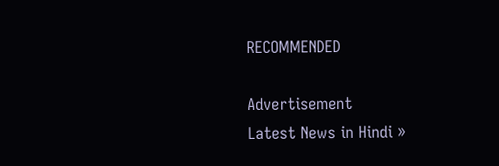RECOMMENDED

Advertisement
Latest News in Hindi »